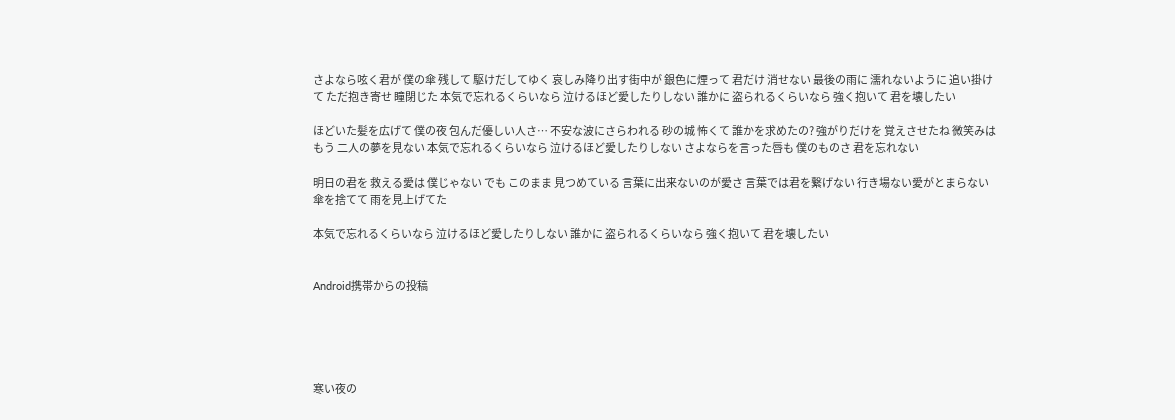さよなら呟く君が 僕の傘 残して 駆けだしてゆく 哀しみ降り出す街中が 銀色に煙って 君だけ 消せない 最後の雨に 濡れないように 追い掛けて ただ抱き寄せ 瞳閉じた 本気で忘れるくらいなら 泣けるほど愛したりしない 誰かに 盗られるくらいなら 強く抱いて 君を壊したい

ほどいた髪を広げて 僕の夜 包んだ優しい人さ… 不安な波にさらわれる 砂の城 怖くて 誰かを求めたの? 強がりだけを 覚えさせたね 微笑みは もう 二人の夢を見ない 本気で忘れるくらいなら 泣けるほど愛したりしない さよならを言った唇も 僕のものさ 君を忘れない

明日の君を 救える愛は 僕じゃない でも このまま 見つめている 言葉に出来ないのが愛さ 言葉では君を繋げない 行き場ない愛がとまらない 傘を捨てて 雨を見上げてた

本気で忘れるくらいなら 泣けるほど愛したりしない 誰かに 盗られるくらいなら 強く抱いて 君を壊したい


Android携帯からの投稿





寒い夜の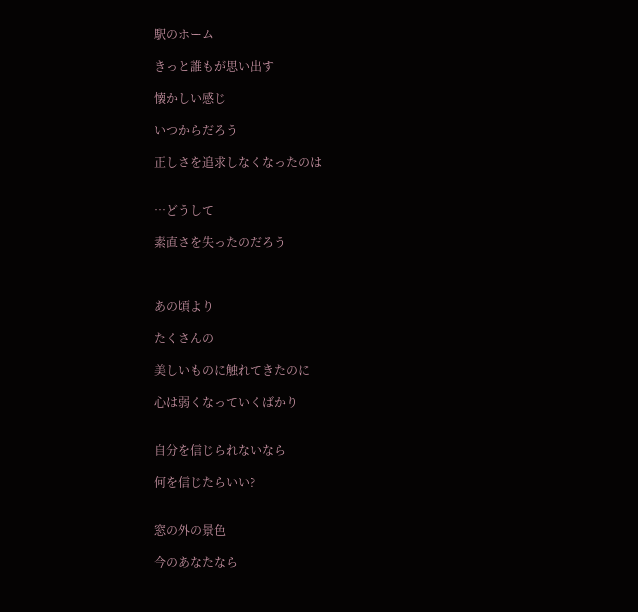駅のホーム

きっと誰もが思い出す

懐かしい感じ

いつからだろう

正しさを追求しなくなったのは


…どうして

素直さを失ったのだろう



あの頃より

たくさんの

美しいものに触れてきたのに

心は弱くなっていくばかり


自分を信じられないなら

何を信じたらいい?


窓の外の景色

今のあなたなら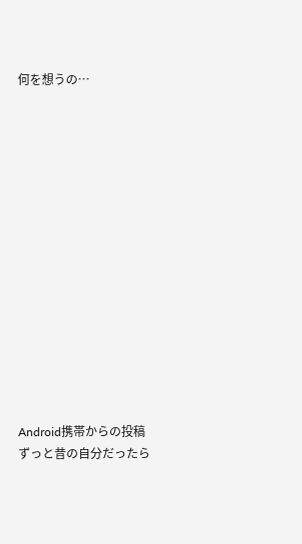何を想うの…















Android携帯からの投稿
ずっと昔の自分だったら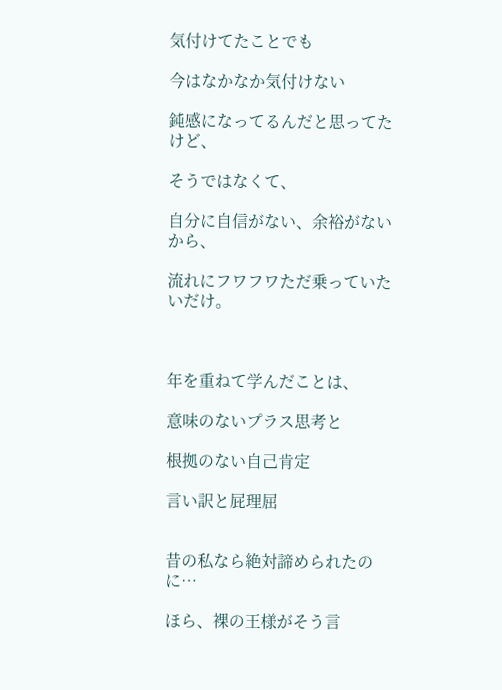気付けてたことでも

今はなかなか気付けない

鈍感になってるんだと思ってたけど、

そうではなくて、

自分に自信がない、余裕がないから、

流れにフワフワただ乗っていたいだけ。



年を重ねて学んだことは、

意味のないプラス思考と

根拠のない自己肯定

言い訳と屁理屈


昔の私なら絶対諦められたのに…

ほら、裸の王様がそう言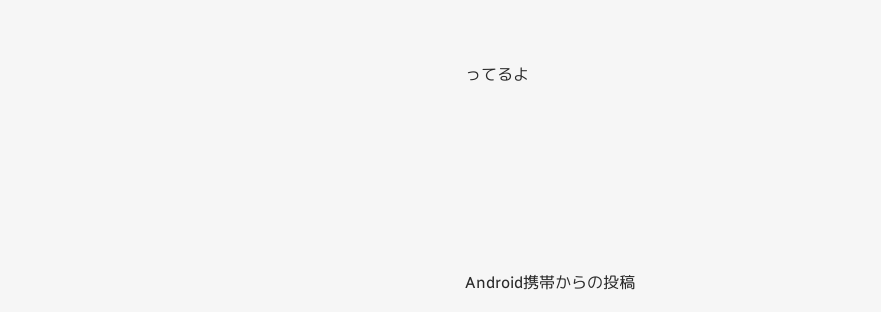ってるよ







Android携帯からの投稿